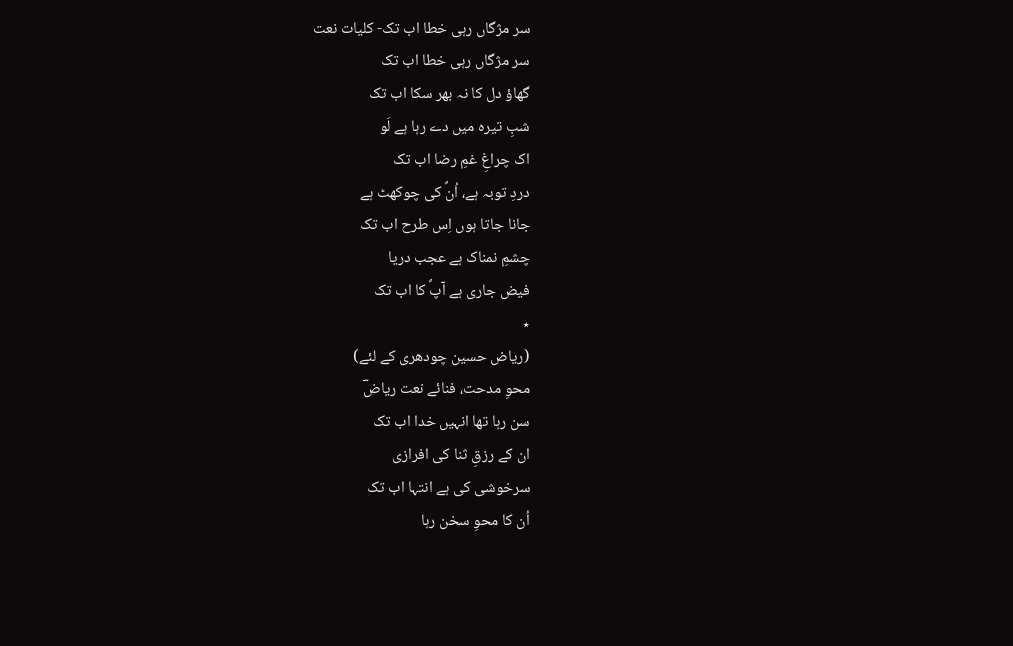سر مژگاں رہی خطا اب تک- کلیات نعت
سر مژگاں رہی خطا اب تک
گھاؤ دل کا نہ بھر سکا اب تک
شبِ تیرہ میں دے رہا ہے لَو
اک چراغِ غمِ رضا اب تک
دردِ توبہ ہے، اُنؐ کی چوکھٹ ہے
جانا جاتا ہوں اِس طرح اب تک
چشمِ نمناک ہے عجب دریا
فیض جاری ہے آپؐ کا اب تک
٭
(ریاض حسین چودھری کے لئے)
محوِ مدحت، فنائے نعت ریاضؔ
سن رہا تھا انہیں خدا اب تک
ان کے رزقِ ثنا کی افرازی
سرخوشی کی ہے انتہا اب تک
اُن کا محوِ سخن رہا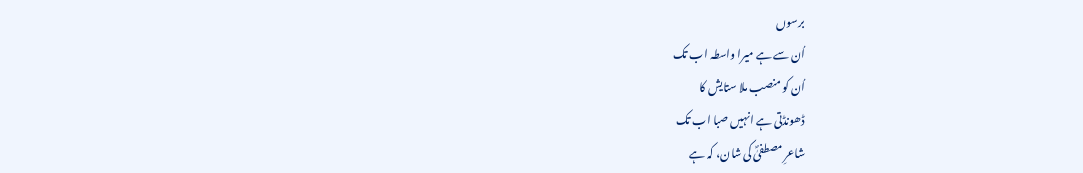برسوں
اُن سے ہے میرا واسطہ اب تک
اُن کو منصب ملا ستایش کا
ڈھونڈتی ہے انہیں صبا اب تک
شاعرِ مصطفیٰؐ کی شان، کہ ہے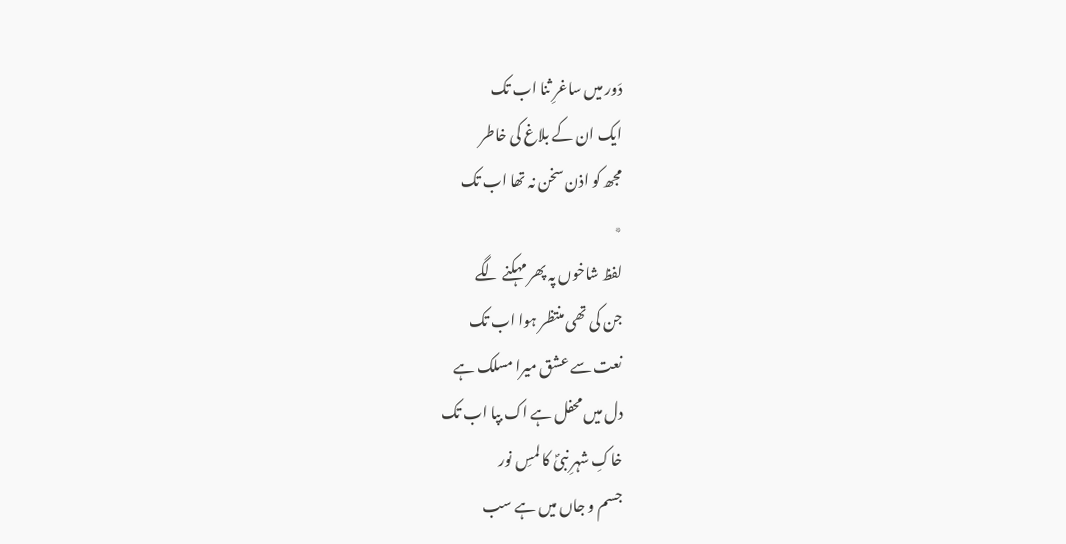دَور میں ساغرِ ثنا اب تک
ایک ان کے بلاغ کی خاطر
مجھ کو اذن سخن نہ تھا اب تک
٭
لفظ شاخوں پہ پھر مہکنے لگے
جن کی تھی منتظر ہوا اب تک
نعت سے عشق میرا مسلک ہے
دل میں محفل ہے اک بپا اب تک
خاکِ شہرِ نبیؐ کا لمسِ نور
جسم و جاں میں ہے سب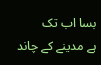بسا اب تک
ہے مدینے کے چاند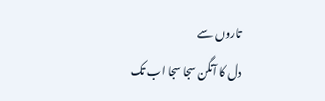تاروں سے
دل کا آنگن سجا سجا اب تک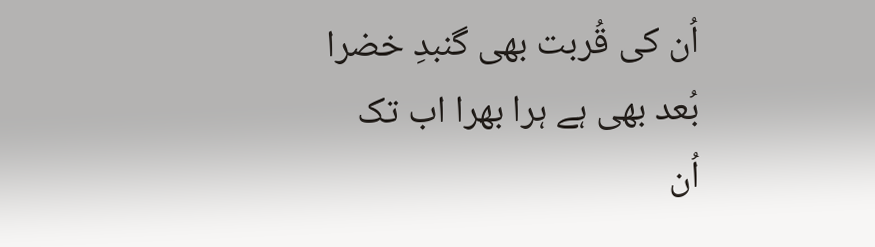اُن کی قُربت بھی گنبدِ خضرا
بُعد بھی ہے ہرا بھرا اب تک
اُن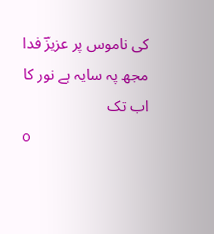کی ناموس پر عزیزؔ فدا
مجھ پہ سایہ ہے نور کا اب تک
o